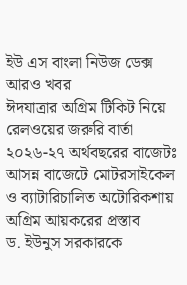ইউ এস বাংলা নিউজ ডেক্স
আরও খবর
ঈদযাত্রার অগ্রিম টিকিট নিয়ে রেলওয়ের জরুরি বার্তা
২০২৬-২৭ অর্থবছরের বাজেটঃ আসন্ন বাজেটে মোটরসাইকেল ও ব্যাটারিচালিত অটোরিকশায় অগ্রিম আয়করের প্রস্তাব
ড. ইউনুস সরকারকে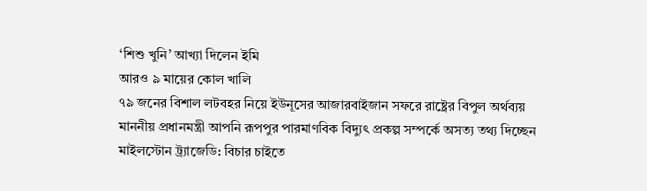‘শিশু খুনি’ আখ্যা দিলেন ইমি
আরও ৯ মায়ের কোল খালি
৭৯ জনের বিশাল লটবহর নিয়ে ইউনূসের আজারবাইজান সফরে রাষ্ট্রের বিপুল অর্থব্যয়
মাননীয় প্রধানমন্ত্রী আপনি রূপপুর পারমাণবিক বিদ্যুৎ প্রকল্প সম্পর্কে অসত্য তথ্য দিচ্ছেন
মাইলস্টোন ট্র্যাজেডি: বিচার চাইতে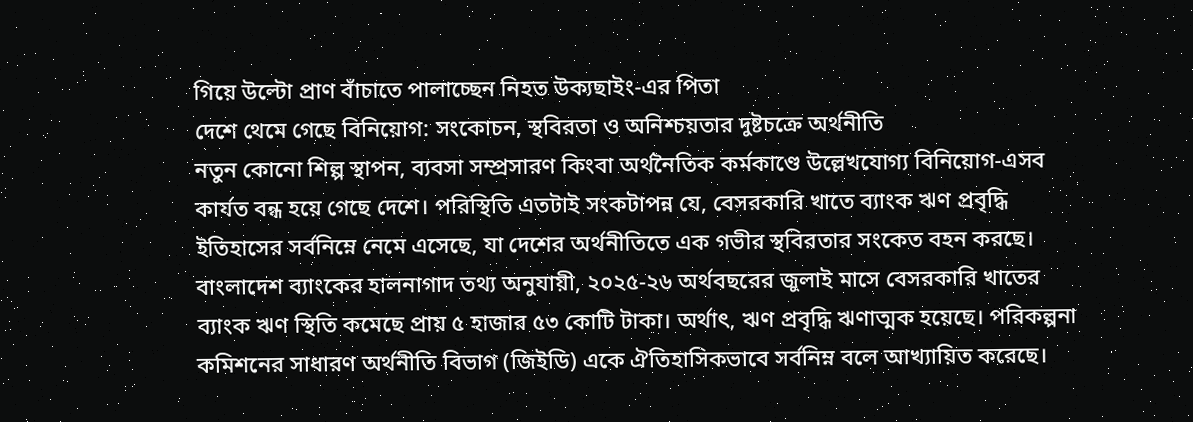গিয়ে উল্টো প্রাণ বাঁচাতে পালাচ্ছেন নিহত উক্যছাইং-এর পিতা
দেশে থেমে গেছে বিনিয়োগ: সংকোচন, স্থবিরতা ও অনিশ্চয়তার দুষ্টচক্রে অর্থনীতি
নতুন কোনো শিল্প স্থাপন, ব্যবসা সম্প্রসারণ কিংবা অর্থনৈতিক কর্মকাণ্ডে উল্লেখযোগ্য বিনিয়োগ-এসব কার্যত বন্ধ হয়ে গেছে দেশে। পরিস্থিতি এতটাই সংকটাপন্ন যে, বেসরকারি খাতে ব্যাংক ঋণ প্রবৃদ্ধি ইতিহাসের সর্বনিম্নে নেমে এসেছে, যা দেশের অর্থনীতিতে এক গভীর স্থবিরতার সংকেত বহন করছে।
বাংলাদেশ ব্যাংকের হালনাগাদ তথ্য অনুযায়ী, ২০২৫-২৬ অর্থবছরের জুলাই মাসে বেসরকারি খাতের ব্যাংক ঋণ স্থিতি কমেছে প্রায় ৫ হাজার ৫৩ কোটি টাকা। অর্থাৎ, ঋণ প্রবৃদ্ধি ঋণাত্মক হয়েছে। পরিকল্পনা কমিশনের সাধারণ অর্থনীতি বিভাগ (জিইডি) একে ঐতিহাসিকভাবে সর্বনিম্ন বলে আখ্যায়িত করেছে।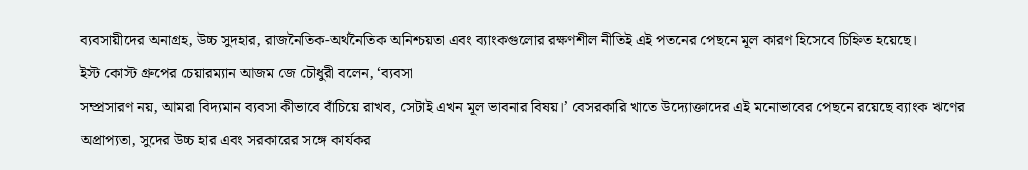ব্যবসায়ীদের অনাগ্রহ, উচ্চ সুদহার, রাজনৈতিক-অর্থনৈতিক অনিশ্চয়তা এবং ব্যাংকগুলোর রক্ষণশীল নীতিই এই পতনের পেছনে মূল কারণ হিসেবে চিহ্নিত হয়েছে।
ইস্ট কোস্ট গ্রুপের চেয়ারম্যান আজম জে চৌধুরী বলেন, ‘ব্যবসা
সম্প্রসারণ নয়, আমরা বিদ্যমান ব্যবসা কীভাবে বাঁচিয়ে রাখব, সেটাই এখন মূল ভাবনার বিষয়।’ বেসরকারি খাতে উদ্যোক্তাদের এই মনোভাবের পেছনে রয়েছে ব্যাংক ঋণের অপ্রাপ্যতা, সুদের উচ্চ হার এবং সরকারের সঙ্গে কার্যকর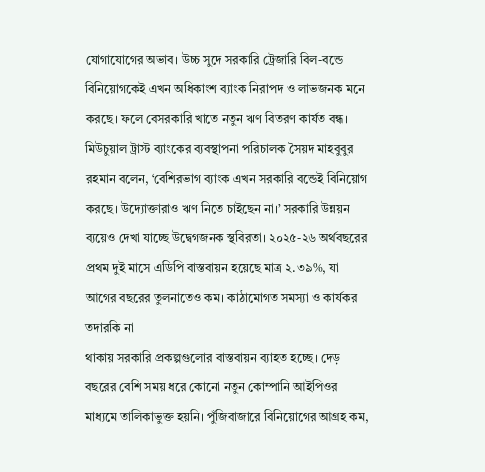যোগাযোগের অভাব। উচ্চ সুদে সরকারি ট্রেজারি বিল-বন্ডে বিনিয়োগকেই এখন অধিকাংশ ব্যাংক নিরাপদ ও লাভজনক মনে করছে। ফলে বেসরকারি খাতে নতুন ঋণ বিতরণ কার্যত বন্ধ। মিউচুয়াল ট্রাস্ট ব্যাংকের ব্যবস্থাপনা পরিচালক সৈয়দ মাহবুবুর রহমান বলেন, ‘বেশিরভাগ ব্যাংক এখন সরকারি বন্ডেই বিনিয়োগ করছে। উদ্যোক্তারাও ঋণ নিতে চাইছেন না।’ সরকারি উন্নয়ন ব্যয়েও দেখা যাচ্ছে উদ্বেগজনক স্থবিরতা। ২০২৫-২৬ অর্থবছরের প্রথম দুই মাসে এডিপি বাস্তবায়ন হয়েছে মাত্র ২.৩৯%, যা আগের বছরের তুলনাতেও কম। কাঠামোগত সমস্যা ও কার্যকর তদারকি না
থাকায় সরকারি প্রকল্পগুলোর বাস্তবায়ন ব্যাহত হচ্ছে। দেড় বছরের বেশি সময় ধরে কোনো নতুন কোম্পানি আইপিওর মাধ্যমে তালিকাভুক্ত হয়নি। পুঁজিবাজারে বিনিয়োগের আগ্রহ কম,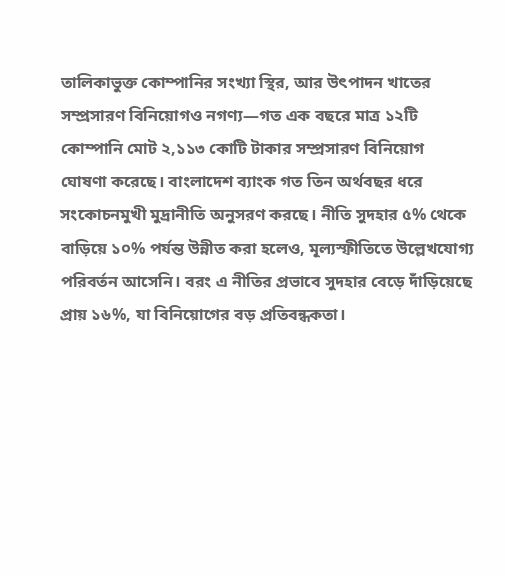তালিকাভুক্ত কোম্পানির সংখ্যা স্থির, আর উৎপাদন খাতের সম্প্রসারণ বিনিয়োগও নগণ্য—গত এক বছরে মাত্র ১২টি কোম্পানি মোট ২,১১৩ কোটি টাকার সম্প্রসারণ বিনিয়োগ ঘোষণা করেছে। বাংলাদেশ ব্যাংক গত তিন অর্থবছর ধরে সংকোচনমুখী মুদ্রানীতি অনুসরণ করছে। নীতি সুদহার ৫% থেকে বাড়িয়ে ১০% পর্যন্ত উন্নীত করা হলেও, মূল্যস্ফীতিতে উল্লেখযোগ্য পরিবর্তন আসেনি। বরং এ নীতির প্রভাবে সুদহার বেড়ে দাঁড়িয়েছে প্রায় ১৬%, যা বিনিয়োগের বড় প্রতিবন্ধকতা।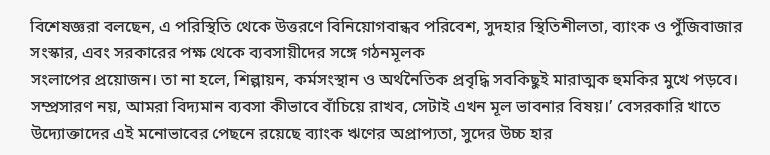বিশেষজ্ঞরা বলছেন, এ পরিস্থিতি থেকে উত্তরণে বিনিয়োগবান্ধব পরিবেশ, সুদহার স্থিতিশীলতা, ব্যাংক ও পুঁজিবাজার সংস্কার, এবং সরকারের পক্ষ থেকে ব্যবসায়ীদের সঙ্গে গঠনমূলক
সংলাপের প্রয়োজন। তা না হলে, শিল্পায়ন, কর্মসংস্থান ও অর্থনৈতিক প্রবৃদ্ধি সবকিছুই মারাত্মক হুমকির মুখে পড়বে।
সম্প্রসারণ নয়, আমরা বিদ্যমান ব্যবসা কীভাবে বাঁচিয়ে রাখব, সেটাই এখন মূল ভাবনার বিষয়।’ বেসরকারি খাতে উদ্যোক্তাদের এই মনোভাবের পেছনে রয়েছে ব্যাংক ঋণের অপ্রাপ্যতা, সুদের উচ্চ হার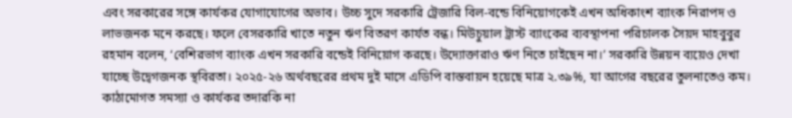এবং সরকারের সঙ্গে কার্যকর যোগাযোগের অভাব। উচ্চ সুদে সরকারি ট্রেজারি বিল-বন্ডে বিনিয়োগকেই এখন অধিকাংশ ব্যাংক নিরাপদ ও লাভজনক মনে করছে। ফলে বেসরকারি খাতে নতুন ঋণ বিতরণ কার্যত বন্ধ। মিউচুয়াল ট্রাস্ট ব্যাংকের ব্যবস্থাপনা পরিচালক সৈয়দ মাহবুবুর রহমান বলেন, ‘বেশিরভাগ ব্যাংক এখন সরকারি বন্ডেই বিনিয়োগ করছে। উদ্যোক্তারাও ঋণ নিতে চাইছেন না।’ সরকারি উন্নয়ন ব্যয়েও দেখা যাচ্ছে উদ্বেগজনক স্থবিরতা। ২০২৫-২৬ অর্থবছরের প্রথম দুই মাসে এডিপি বাস্তবায়ন হয়েছে মাত্র ২.৩৯%, যা আগের বছরের তুলনাতেও কম। কাঠামোগত সমস্যা ও কার্যকর তদারকি না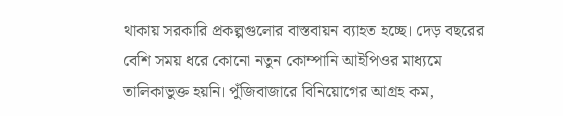থাকায় সরকারি প্রকল্পগুলোর বাস্তবায়ন ব্যাহত হচ্ছে। দেড় বছরের বেশি সময় ধরে কোনো নতুন কোম্পানি আইপিওর মাধ্যমে তালিকাভুক্ত হয়নি। পুঁজিবাজারে বিনিয়োগের আগ্রহ কম,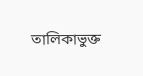তালিকাভুক্ত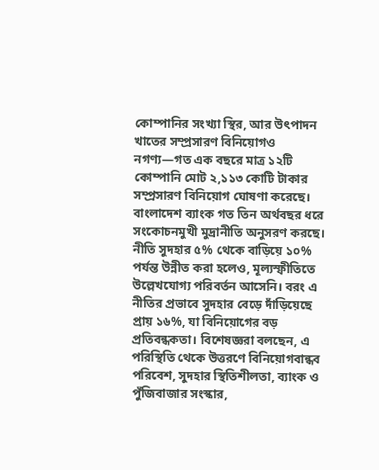কোম্পানির সংখ্যা স্থির, আর উৎপাদন খাতের সম্প্রসারণ বিনিয়োগও নগণ্য—গত এক বছরে মাত্র ১২টি কোম্পানি মোট ২,১১৩ কোটি টাকার সম্প্রসারণ বিনিয়োগ ঘোষণা করেছে। বাংলাদেশ ব্যাংক গত তিন অর্থবছর ধরে সংকোচনমুখী মুদ্রানীতি অনুসরণ করছে। নীতি সুদহার ৫% থেকে বাড়িয়ে ১০% পর্যন্ত উন্নীত করা হলেও, মূল্যস্ফীতিতে উল্লেখযোগ্য পরিবর্তন আসেনি। বরং এ নীতির প্রভাবে সুদহার বেড়ে দাঁড়িয়েছে প্রায় ১৬%, যা বিনিয়োগের বড় প্রতিবন্ধকতা। বিশেষজ্ঞরা বলছেন, এ পরিস্থিতি থেকে উত্তরণে বিনিয়োগবান্ধব পরিবেশ, সুদহার স্থিতিশীলতা, ব্যাংক ও পুঁজিবাজার সংস্কার,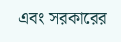এবং সরকারের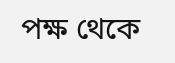পক্ষ থেকে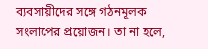ব্যবসায়ীদের সঙ্গে গঠনমূলক
সংলাপের প্রয়োজন। তা না হলে,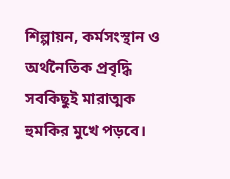শিল্পায়ন, কর্মসংস্থান ও অর্থনৈতিক প্রবৃদ্ধি সবকিছুই মারাত্মক হুমকির মুখে পড়বে।